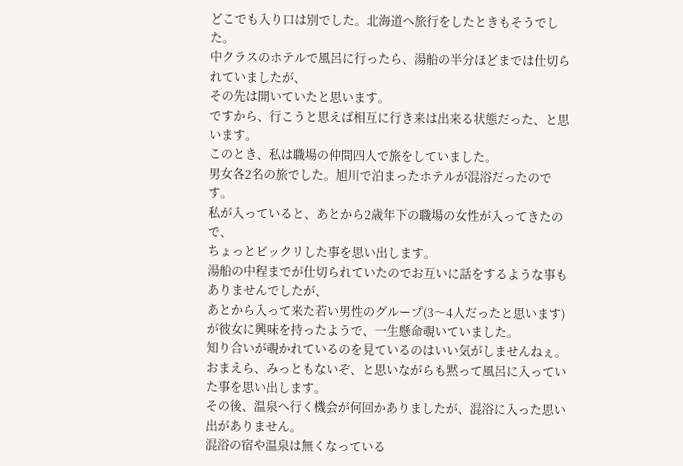どこでも入り口は別でした。北海道へ旅行をしたときもそうでした。
中クラスのホテルで風呂に行ったら、湯船の半分ほどまでは仕切られていましたが、
その先は開いていたと思います。
ですから、行こうと思えば相互に行き来は出来る状態だった、と思います。
このとき、私は職場の仲間四人で旅をしていました。
男女各2名の旅でした。旭川で泊まったホテルが混浴だったのです。
私が入っていると、あとから2歳年下の職場の女性が入ってきたので、
ちょっとビックリした事を思い出します。
湯船の中程までが仕切られていたのでお互いに話をするような事もありませんでしたが、
あとから入って来た若い男性のグループ(3〜4人だったと思います)
が彼女に興味を持ったようで、一生懸命覗いていました。
知り合いが覗かれているのを見ているのはいい気がしませんねぇ。
おまえら、みっともないぞ、と思いながらも黙って風呂に入っていた事を思い出します。
その後、温泉へ行く機会が何回かありましたが、混浴に入った思い出がありません。
混浴の宿や温泉は無くなっている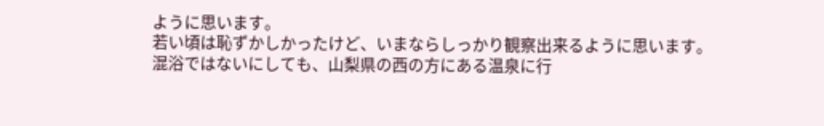ように思います。
若い頃は恥ずかしかったけど、いまならしっかり観察出来るように思います。
混浴ではないにしても、山梨県の西の方にある温泉に行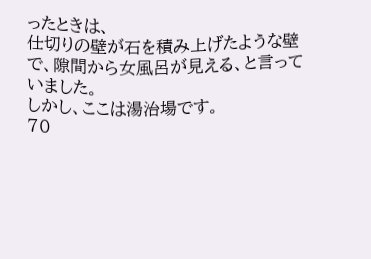ったときは、
仕切りの壁が石を積み上げたような壁で、隙間から女風呂が見える、と言っていました。
しかし、ここは湯治場です。
70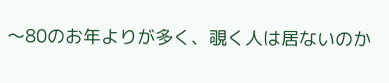〜80のお年よりが多く、覗く人は居ないのか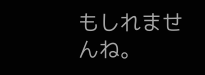もしれませんね。